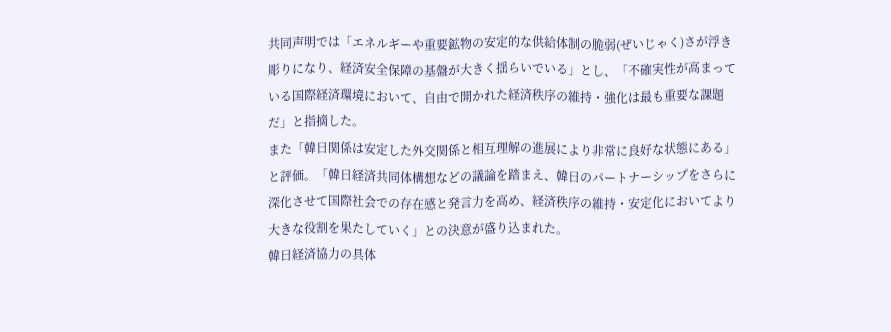共同声明では「エネルギーや重要鉱物の安定的な供給体制の脆弱(ぜいじゃく)さが浮き彫りになり、経済安全保障の基盤が大きく揺らいでいる」とし、「不確実性が高まっている国際経済環境において、自由で開かれた経済秩序の維持・強化は最も重要な課題だ」と指摘した。
また「韓日関係は安定した外交関係と相互理解の進展により非常に良好な状態にある」と評価。「韓日経済共同体構想などの議論を踏まえ、韓日のパートナーシップをさらに深化させて国際社会での存在感と発言力を高め、経済秩序の維持・安定化においてより大きな役割を果たしていく」との決意が盛り込まれた。
韓日経済協力の具体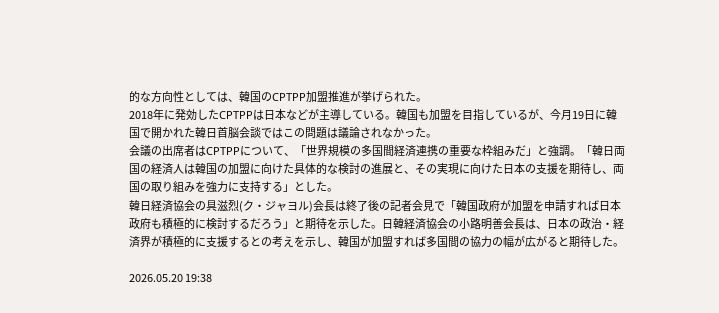的な方向性としては、韓国のCPTPP加盟推進が挙げられた。
2018年に発効したCPTPPは日本などが主導している。韓国も加盟を目指しているが、今月19日に韓国で開かれた韓日首脳会談ではこの問題は議論されなかった。
会議の出席者はCPTPPについて、「世界規模の多国間経済連携の重要な枠組みだ」と強調。「韓日両国の経済人は韓国の加盟に向けた具体的な検討の進展と、その実現に向けた日本の支援を期待し、両国の取り組みを強力に支持する」とした。
韓日経済協会の具滋烈(ク・ジャヨル)会長は終了後の記者会見で「韓国政府が加盟を申請すれば日本政府も積極的に検討するだろう」と期待を示した。日韓経済協会の小路明善会長は、日本の政治・経済界が積極的に支援するとの考えを示し、韓国が加盟すれば多国間の協力の幅が広がると期待した。

2026.05.20 19:38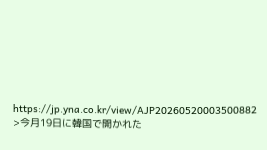https://jp.yna.co.kr/view/AJP20260520003500882
>今月19日に韓国で開かれた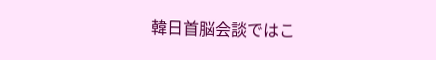韓日首脳会談ではこ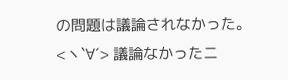の問題は議論されなかった。
<丶`∀´> 議論なかったニ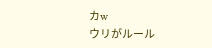カw
ウリがルール